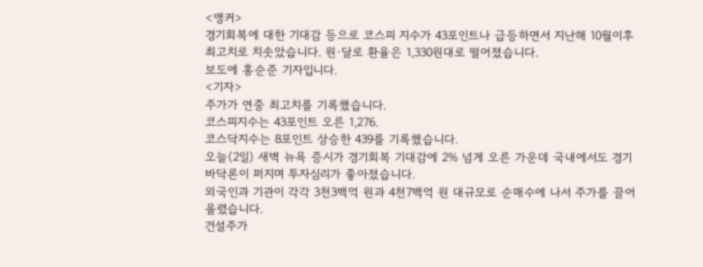<앵커>
경기회복에 대한 기대감 등으로 코스피 지수가 43포인트나 급등하면서 지난해 10월이후 최고치로 치솟았습니다. 원·달로 환율은 1,330원대로 떨어졌습니다.
보도에 홍순준 기자입니다.
<기자>
주가가 연중 최고치를 기록했습니다.
코스피지수는 43포인트 오른 1,276.
코스닥지수는 8포인트 상승한 439를 기록했습니다.
오늘(2일) 새벽 뉴욕 증시가 경기회복 기대감에 2% 넘게 오른 가운데 국내에서도 경기 바닥론이 퍼지며 투자심리가 좋아졌습니다.
외국인과 기관이 각각 3천3백억 원과 4천7백억 원 대규모로 순매수에 나서 주가를 끌어올렸습니다.
건설주가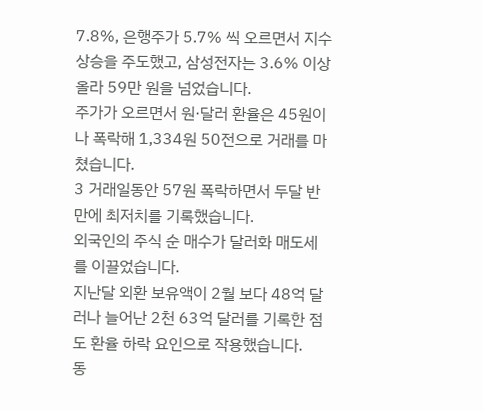7.8%, 은행주가 5.7% 씩 오르면서 지수 상승을 주도했고, 삼성전자는 3.6% 이상 올라 59만 원을 넘었습니다.
주가가 오르면서 원·달러 환율은 45원이나 폭락해 1,334원 50전으로 거래를 마쳤습니다.
3 거래일동안 57원 폭락하면서 두달 반만에 최저치를 기록했습니다.
외국인의 주식 순 매수가 달러화 매도세를 이끌었습니다.
지난달 외환 보유액이 2월 보다 48억 달러나 늘어난 2천 63억 달러를 기록한 점도 환율 하락 요인으로 작용했습니다.
동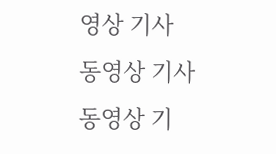영상 기사
동영상 기사
동영상 기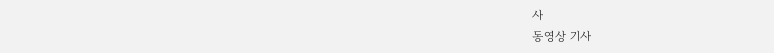사
동영상 기사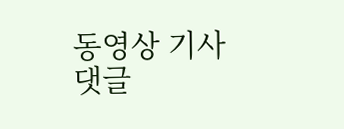동영상 기사
댓글